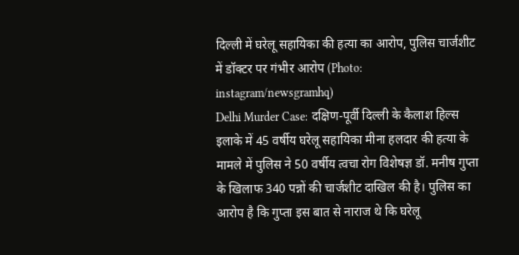दिल्ली में घरेलू सहायिका की हत्या का आरोप, पुलिस चार्जशीट में डॉक्टर पर गंभीर आरोप (Photo: instagram/newsgramhq)
Delhi Murder Case: दक्षिण-पूर्वी दिल्ली के कैलाश हिल्स इलाके में 45 वर्षीय घरेलू सहायिका मीना हलदार की हत्या के मामले में पुलिस ने 50 वर्षीय त्वचा रोग विशेषज्ञ डॉ. मनीष गुप्ता के खिलाफ 340 पन्नों की चार्जशीट दाखिल की है। पुलिस का आरोप है कि गुप्ता इस बात से नाराज थे कि घरेलू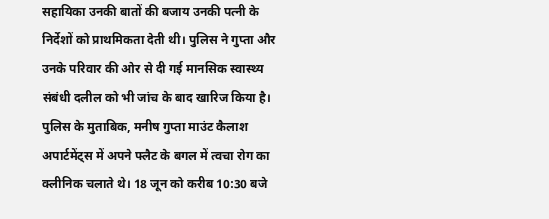सहायिका उनकी बातों की बजाय उनकी पत्नी के निर्देशों को प्राथमिकता देती थी। पुलिस ने गुप्ता और उनके परिवार की ओर से दी गई मानसिक स्वास्थ्य संबंधी दलील को भी जांच के बाद खारिज किया है।
पुलिस के मुताबिक, मनीष गुप्ता माउंट कैलाश अपार्टमेंट्स में अपने फ्लैट के बगल में त्वचा रोग का क्लीनिक चलाते थे। 18 जून को करीब 10:30 बजे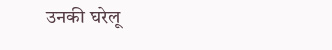उनकी घरेलू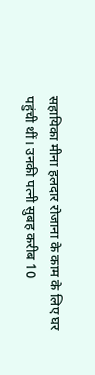सहायिका मीना हलदार रोजाना के काम के लिए घर पहुंची थीं। उनकी पत्नी सुबह करीब 10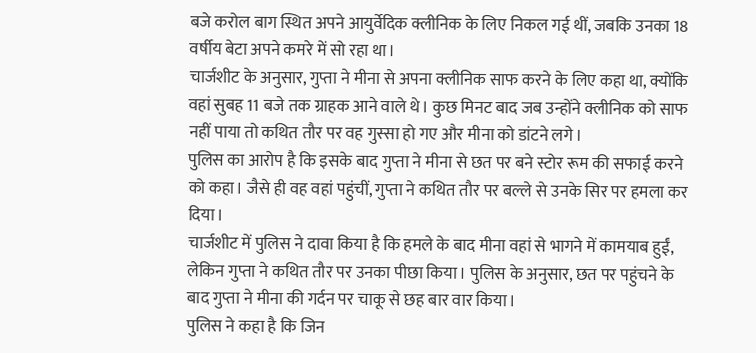बजे करोल बाग स्थित अपने आयुर्वेदिक क्लीनिक के लिए निकल गई थीं, जबकि उनका 18 वर्षीय बेटा अपने कमरे में सो रहा था।
चार्जशीट के अनुसार, गुप्ता ने मीना से अपना क्लीनिक साफ करने के लिए कहा था, क्योंकि वहां सुबह 11 बजे तक ग्राहक आने वाले थे। कुछ मिनट बाद जब उन्होंने क्लीनिक को साफ नहीं पाया तो कथित तौर पर वह गुस्सा हो गए और मीना को डांटने लगे।
पुलिस का आरोप है कि इसके बाद गुप्ता ने मीना से छत पर बने स्टोर रूम की सफाई करने को कहा। जैसे ही वह वहां पहुंचीं, गुप्ता ने कथित तौर पर बल्ले से उनके सिर पर हमला कर दिया।
चार्जशीट में पुलिस ने दावा किया है कि हमले के बाद मीना वहां से भागने में कामयाब हुईं, लेकिन गुप्ता ने कथित तौर पर उनका पीछा किया। पुलिस के अनुसार, छत पर पहुंचने के बाद गुप्ता ने मीना की गर्दन पर चाकू से छह बार वार किया।
पुलिस ने कहा है कि जिन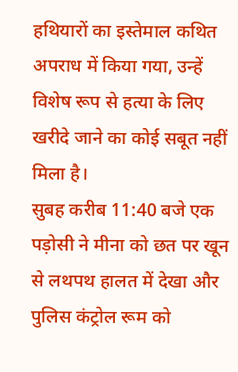हथियारों का इस्तेमाल कथित अपराध में किया गया, उन्हें विशेष रूप से हत्या के लिए खरीदे जाने का कोई सबूत नहीं मिला है।
सुबह करीब 11:40 बजे एक पड़ोसी ने मीना को छत पर खून से लथपथ हालत में देखा और पुलिस कंट्रोल रूम को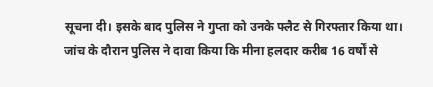सूचना दी। इसके बाद पुलिस ने गुप्ता को उनके फ्लैट से गिरफ्तार किया था।
जांच के दौरान पुलिस ने दावा किया कि मीना हलदार करीब 16 वर्षों से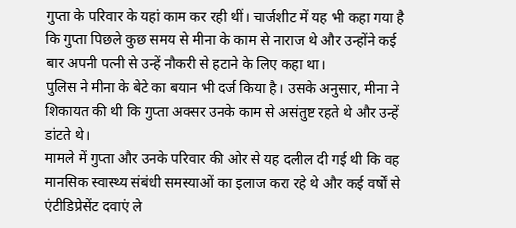गुप्ता के परिवार के यहां काम कर रही थीं। चार्जशीट में यह भी कहा गया है कि गुप्ता पिछले कुछ समय से मीना के काम से नाराज थे और उन्होंने कई बार अपनी पत्नी से उन्हें नौकरी से हटाने के लिए कहा था।
पुलिस ने मीना के बेटे का बयान भी दर्ज किया है। उसके अनुसार, मीना ने शिकायत की थी कि गुप्ता अक्सर उनके काम से असंतुष्ट रहते थे और उन्हें डांटते थे।
मामले में गुप्ता और उनके परिवार की ओर से यह दलील दी गई थी कि वह मानसिक स्वास्थ्य संबंधी समस्याओं का इलाज करा रहे थे और कई वर्षों से एंटीडिप्रेसेंट दवाएं ले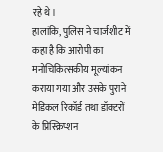रहे थे।
हालांकि, पुलिस ने चार्जशीट में कहा है कि आरोपी का मनोचिकित्सकीय मूल्यांकन कराया गया और उसके पुराने मेडिकल रिकॉर्ड तथा डॉक्टरों के प्रिस्क्रिप्शन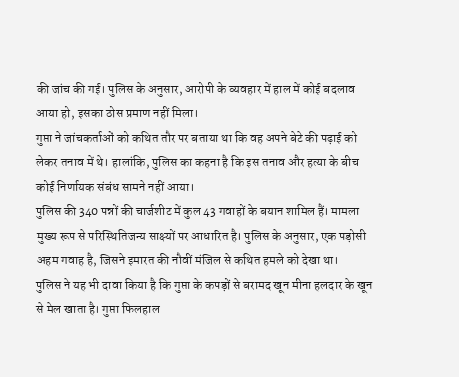की जांच की गई। पुलिस के अनुसार, आरोपी के व्यवहार में हाल में कोई बदलाव आया हो, इसका ठोस प्रमाण नहीं मिला।
गुप्ता ने जांचकर्ताओं को कथित तौर पर बताया था कि वह अपने बेटे की पढ़ाई को लेकर तनाव में थे। हालांकि, पुलिस का कहना है कि इस तनाव और हत्या के बीच कोई निर्णायक संबंध सामने नहीं आया।
पुलिस की 340 पन्नों की चार्जशीट में कुल 43 गवाहों के बयान शामिल हैं। मामला मुख्य रूप से परिस्थितिजन्य साक्ष्यों पर आधारित है। पुलिस के अनुसार, एक पड़ोसी अहम गवाह है, जिसने इमारत की नौवीं मंजिल से कथित हमले को देखा था।
पुलिस ने यह भी दावा किया है कि गुप्ता के कपड़ों से बरामद खून मीना हलदार के खून से मेल खाता है। गुप्ता फिलहाल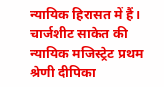न्यायिक हिरासत में हैं।
चार्जशीट साकेत की न्यायिक मजिस्ट्रेट प्रथम श्रेणी दीपिका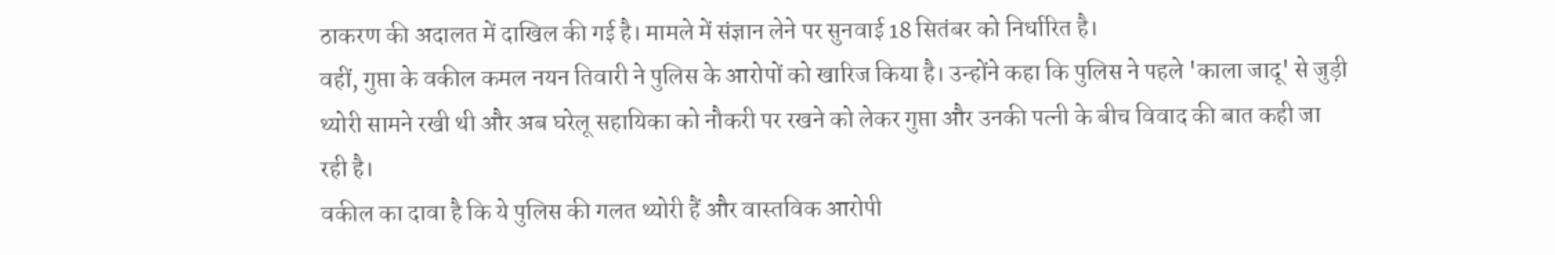ठाकरण की अदालत में दाखिल की गई है। मामले में संज्ञान लेने पर सुनवाई 18 सितंबर को निर्धारित है।
वहीं, गुप्ता के वकील कमल नयन तिवारी ने पुलिस के आरोपों को खारिज किया है। उन्होंने कहा कि पुलिस ने पहले 'काला जादू' से जुड़ी थ्योरी सामने रखी थी और अब घरेलू सहायिका को नौकरी पर रखने को लेकर गुप्ता और उनकी पत्नी के बीच विवाद की बात कही जा रही है।
वकील का दावा है कि ये पुलिस की गलत थ्योरी हैं और वास्तविक आरोपी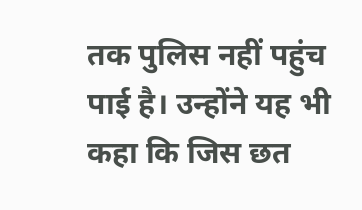तक पुलिस नहीं पहुंच पाई है। उन्होंने यह भी कहा कि जिस छत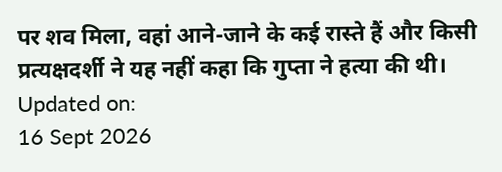पर शव मिला, वहां आने-जाने के कई रास्ते हैं और किसी प्रत्यक्षदर्शी ने यह नहीं कहा कि गुप्ता ने हत्या की थी।
Updated on:
16 Sept 2026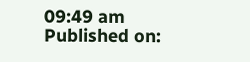09:49 am
Published on: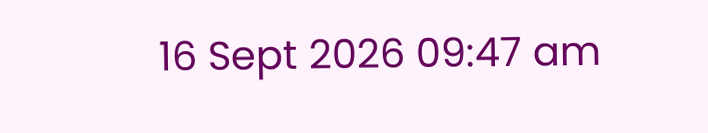16 Sept 2026 09:47 am